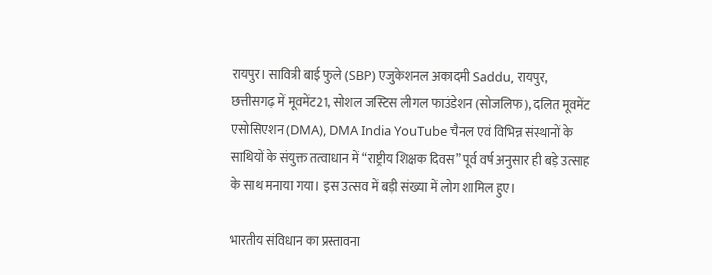रायपुर। सावित्री बाई फुले (SBP) एजुकेशनल अकादमी Saddu, रायपुर, छत्तीसगढ़ में मूवमेंट21, सोशल जस्टिस लीगल फाउंडेशन (सोजलिफ), दलित मूवमेंट एसोसिएशन (DMA), DMA India YouTube चैनल एवं विभिन्न संस्थानों के साथियों के संयुक्त तत्वाधान में “राष्ट्रीय शिक्षक दिवस” पूर्व वर्ष अनुसार ही बड़े उत्साह के साथ मनाया गया। इस उत्सव में बड़ी संख्या में लोग शामिल हुए।

भारतीय संविधान का प्रस्तावना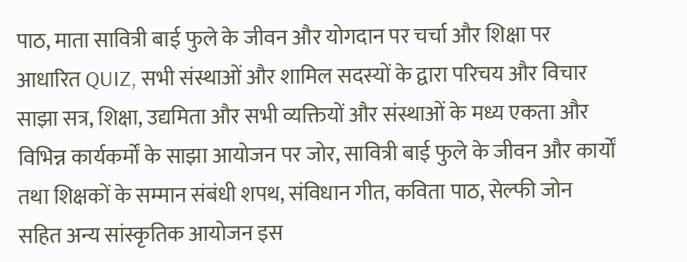पाठ, माता सावित्री बाई फुले के जीवन और योगदान पर चर्चा और शिक्षा पर आधारित QUIZ, सभी संस्थाओं और शामिल सदस्यों के द्वारा परिचय और विचार साझा सत्र, शिक्षा, उद्यमिता और सभी व्यक्तियों और संस्थाओं के मध्य एकता और विभिन्न कार्यकर्मों के साझा आयोजन पर जोर, सावित्री बाई फुले के जीवन और कार्यों तथा शिक्षकों के सम्मान संबंधी शपथ, संविधान गीत, कविता पाठ, सेल्फी जोन सहित अन्य सांस्कृतिक आयोजन इस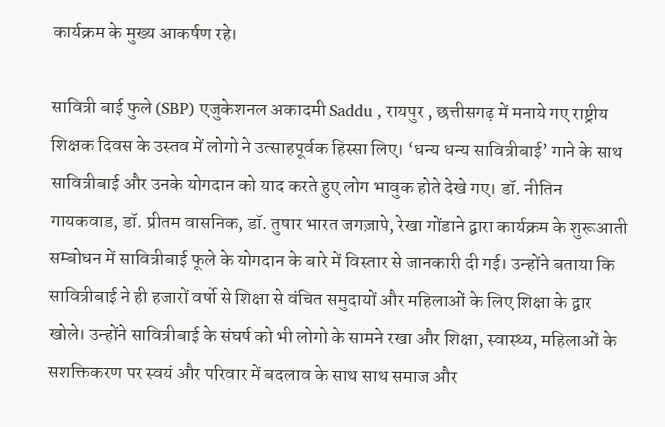कार्यक्रम के मुख्य आकर्षण रहे।

सावित्री बाई फुले (SBP) एजुकेशनल अकादमी Saddu , रायपुर , छत्तीसगढ़ में मनाये गए राष्ट्रीय शिक्षक दिवस के उस्तव में लोगो ने उत्साहपूर्वक हिस्सा लिए। ‘धन्य धन्य सावित्रीबाई’ गाने के साथ सावित्रीबाई और उनके योगदान को याद करते हुए लोग भावुक होते देखे गए। डॉ. नीतिन गायकवाड, डॉ. प्रीतम वासनिक, डॉ. तुषार भारत जगज़ापे, रेखा गोंडाने द्वारा कार्यक्रम के शुरूआती सम्बोधन में सावित्रीबाई फूले के योगदान के बारे में विस्तार से जानकारी दी गई। उन्होंने बताया कि सावित्रीबाई ने ही हजारों वर्षो से शिक्षा से वंचित समुदायों और महिलाओं के लिए शिक्षा के द्वार खोले। उन्होंने सावित्रीबाई के संघर्ष को भी लोगो के सामने रखा और शिक्षा, स्वास्थ्य, महिलाओं के सशक्तिकरण पर स्वयं और परिवार में बदलाव के साथ साथ समाज और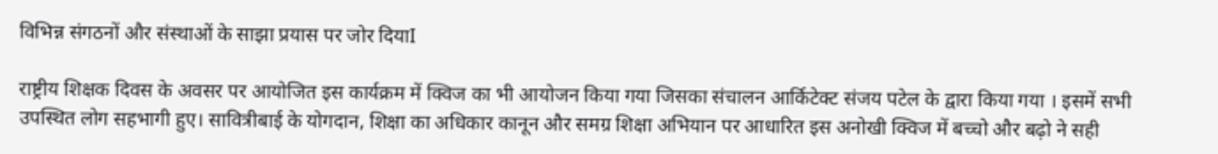विभिन्न संगठनों और संस्थाओं के साझा प्रयास पर जोर दियाI

राष्ट्रीय शिक्षक दिवस के अवसर पर आयोजित इस कार्यक्रम में क्विज का भी आयोजन किया गया जिसका संचालन आर्किटेक्ट संजय पटेल के द्वारा किया गया । इसमें सभी उपस्थित लोग सहभागी हुए। सावित्रीबाई के योगदान, शिक्षा का अधिकार कानून और समग्र शिक्षा अभियान पर आधारित इस अनोखी क्विज में बच्चो और बढ़ो ने सही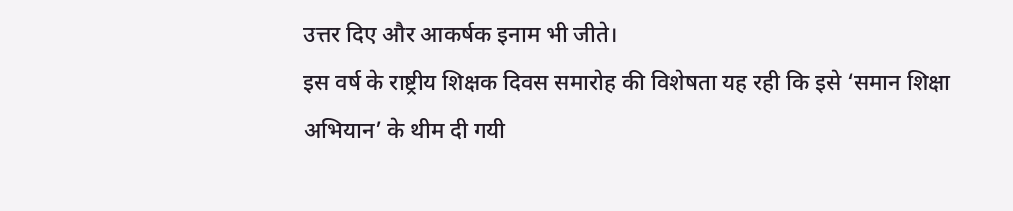उत्तर दिए और आकर्षक इनाम भी जीते।
इस वर्ष के राष्ट्रीय शिक्षक दिवस समारोह की विशेषता यह रही कि इसे ‘समान शिक्षा अभियान’ के थीम दी गयी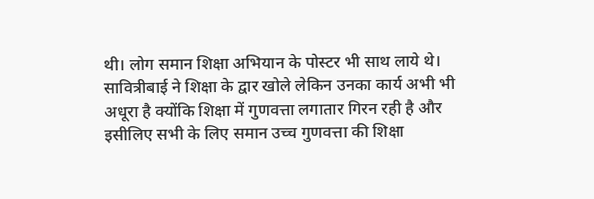थी। लोग समान शिक्षा अभियान के पोस्टर भी साथ लाये थे। सावित्रीबाई ने शिक्षा के द्वार खोले लेकिन उनका कार्य अभी भी अधूरा है क्योंकि शिक्षा में गुणवत्ता लगातार गिरन रही है और इसीलिए सभी के लिए समान उच्च गुणवत्ता की शिक्षा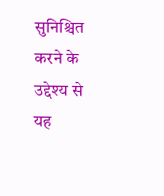सुनिश्चित करने के उद्देश्य से यह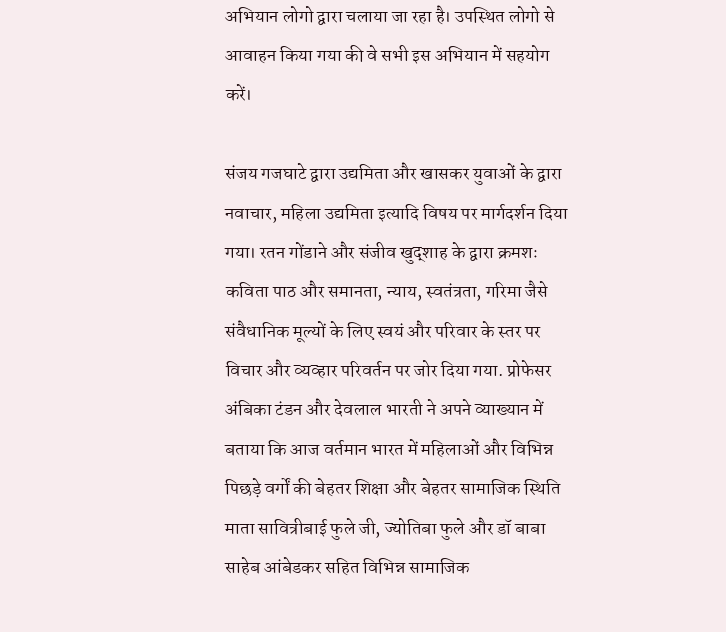अभियान लोगो द्वारा चलाया जा रहा है। उपस्थित लोगो से आवाहन किया गया की वे सभी इस अभियान में सहयोग करें।

संजय गजघाटे द्वारा उद्यमिता और खासकर युवाओं के द्वारा नवाचार, महिला उद्यमिता इत्यादि विषय पर मार्गदर्शन दिया गया। रतन गोंडाने और संजीव खुद्शाह के द्वारा क्रमशः कविता पाठ और समानता, न्याय, स्वतंत्रता, गरिमा जैसे संवैधानिक मूल्यों के लिए स्वयं और परिवार के स्तर पर विचार और व्यव्हार परिवर्तन पर जोर दिया गया. प्रोफेसर अंबिका टंडन और देवलाल भारती ने अपने व्याख्यान में बताया कि आज वर्तमान भारत में महिलाओं और विभिन्न पिछड़े वर्गों की बेहतर शिक्षा और बेहतर सामाजिक स्थिति माता सावित्रीबाई फुले जी, ज्योतिबा फुले और डॉ बाबा साहेब आंबेडकर सहित विभिन्न सामाजिक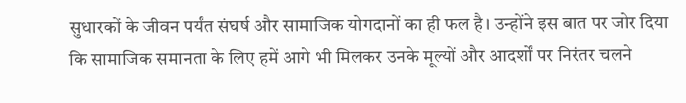सुधारकों के जीवन पर्यंत संघर्ष और सामाजिक योगदानों का ही फल है। उन्होंने इस बात पर जोर दिया कि सामाजिक समानता के लिए हमें आगे भी मिलकर उनके मूल्यों और आदर्शों पर निरंतर चलने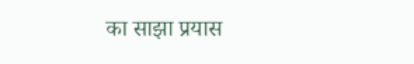का साझा प्रयास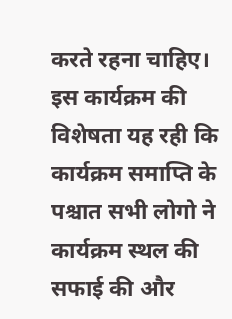करते रहना चाहिए।
इस कार्यक्रम की विशेषता यह रही कि कार्यक्रम समाप्ति के पश्चात सभी लोगो ने कार्यक्रम स्थल की सफाई की और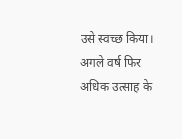उसे स्वच्छ किया। अगले वर्ष फिर अधिक उत्साह के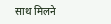साथ मिलने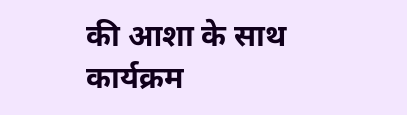की आशा के साथ कार्यक्रम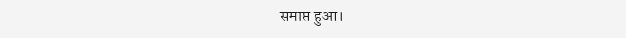समाप्त हुआ।